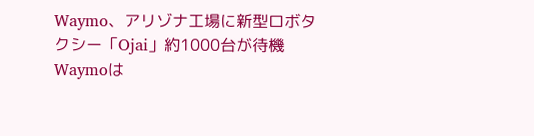Waymo、アリゾナ工場に新型ロボタクシー「Ojai」約1000台が待機
Waymoは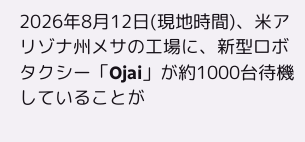2026年8月12日(現地時間)、米アリゾナ州メサの工場に、新型ロボタクシー「Ojai」が約1000台待機していることが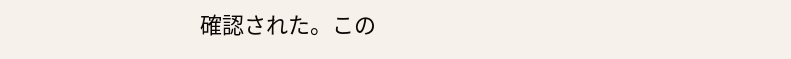確認された。この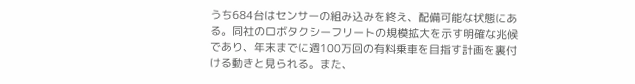うち684台はセンサーの組み込みを終え、配備可能な状態にある。同社のロボタクシーフリートの規模拡大を示す明確な兆候であり、年末までに週100万回の有料乗車を目指す計画を裏付ける動きと見られる。また、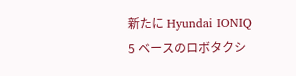新たに Hyundai IONIQ 5 ベースのロボタクシ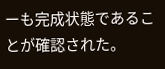ーも完成状態であることが確認された。